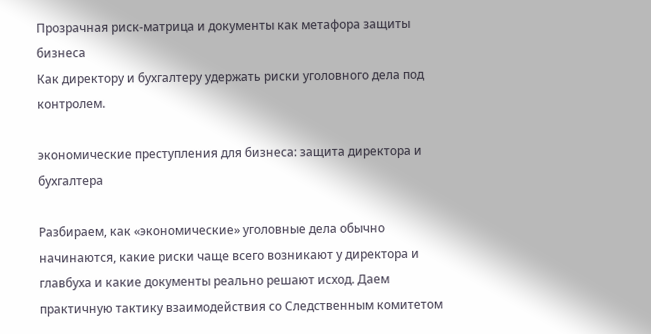Прозрачная риск-матрица и документы как метафора защиты бизнеса
Как директору и бухгалтеру удержать риски уголовного дела под контролем.

экономические преступления для бизнеса: защита директора и бухгалтера

Разбираем, как «экономические» уголовные дела обычно начинаются, какие риски чаще всего возникают у директора и главбуха и какие документы реально решают исход. Даем практичную тактику взаимодействия со Следственным комитетом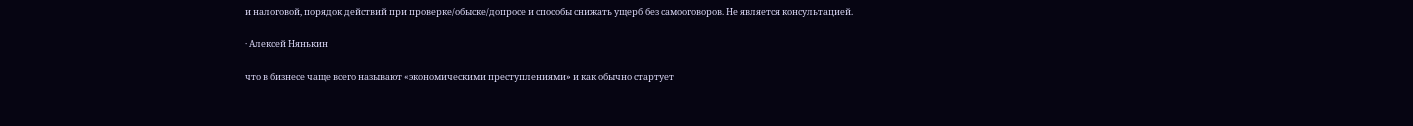и налоговой, порядок действий при проверке/обыске/допросе и способы снижать ущерб без самооговоров. Не является консультацией.

· Алексей Нянькин

что в бизнесе чаще всего называют «экономическими преступлениями» и как обычно стартует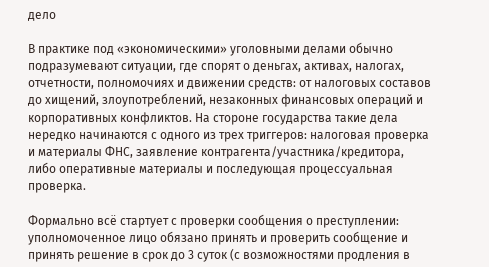дело

В практике под «экономическими» уголовными делами обычно подразумевают ситуации, где спорят о деньгах, активах, налогах, отчетности, полномочиях и движении средств: от налоговых составов до хищений, злоупотреблений, незаконных финансовых операций и корпоративных конфликтов. На стороне государства такие дела нередко начинаются с одного из трех триггеров: налоговая проверка и материалы ФНС, заявление контрагента/участника/кредитора, либо оперативные материалы и последующая процессуальная проверка.

Формально всё стартует с проверки сообщения о преступлении: уполномоченное лицо обязано принять и проверить сообщение и принять решение в срок до 3 суток (с возможностями продления в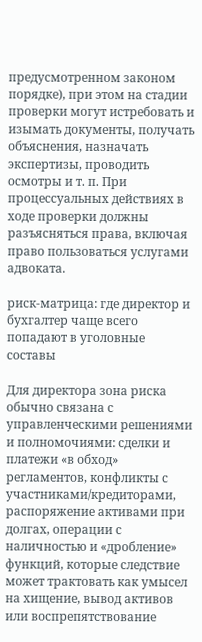предусмотренном законом порядке), при этом на стадии проверки могут истребовать и изымать документы, получать объяснения, назначать экспертизы, проводить осмотры и т. п. При процессуальных действиях в ходе проверки должны разъясняться права, включая право пользоваться услугами адвоката.

риск-матрица: где директор и бухгалтер чаще всего попадают в уголовные составы

Для директора зона риска обычно связана с управленческими решениями и полномочиями: сделки и платежи «в обход» регламентов, конфликты с участниками/кредиторами, распоряжение активами при долгах, операции с наличностью и «дробление» функций, которые следствие может трактовать как умысел на хищение, вывод активов или воспрепятствование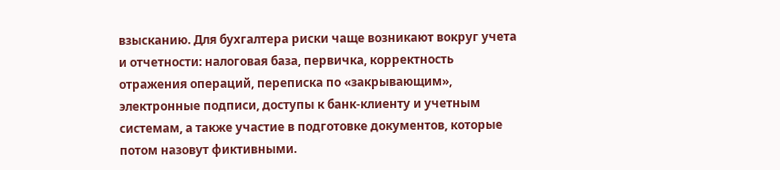взысканию. Для бухгалтера риски чаще возникают вокруг учета и отчетности: налоговая база, первичка, корректность отражения операций, переписка по «закрывающим», электронные подписи, доступы к банк-клиенту и учетным системам, а также участие в подготовке документов, которые потом назовут фиктивными.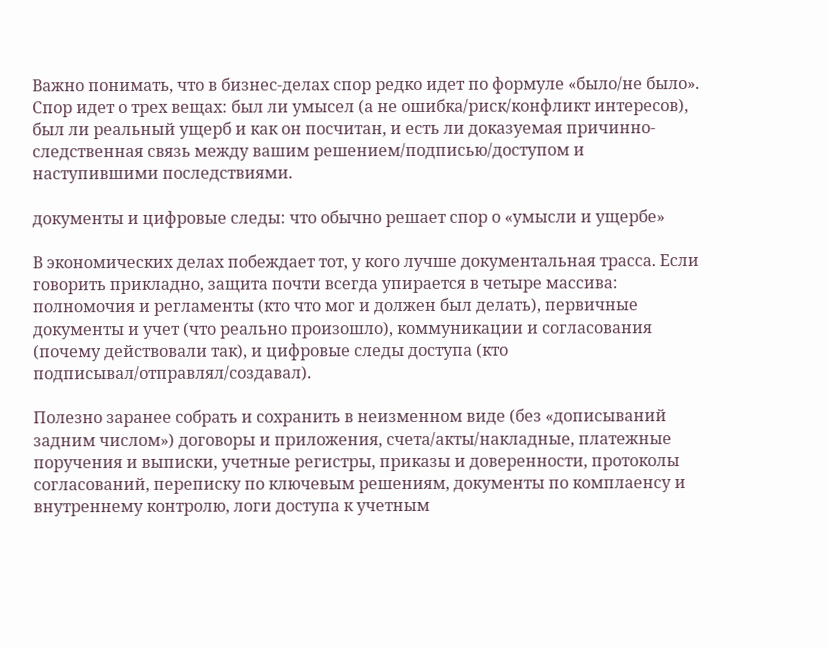Важно понимать, что в бизнес-делах спор редко идет по формуле «было/не было». Спор идет о трех вещах: был ли умысел (а не ошибка/риск/конфликт интересов), был ли реальный ущерб и как он посчитан, и есть ли доказуемая причинно-следственная связь между вашим решением/подписью/доступом и наступившими последствиями.

документы и цифровые следы: что обычно решает спор о «умысли и ущербе»

В экономических делах побеждает тот, у кого лучше документальная трасса. Если говорить прикладно, защита почти всегда упирается в четыре массива: полномочия и регламенты (кто что мог и должен был делать), первичные документы и учет (что реально произошло), коммуникации и согласования (почему действовали так), и цифровые следы доступа (кто подписывал/отправлял/создавал).

Полезно заранее собрать и сохранить в неизменном виде (без «дописываний задним числом») договоры и приложения, счета/акты/накладные, платежные поручения и выписки, учетные регистры, приказы и доверенности, протоколы согласований, переписку по ключевым решениям, документы по комплаенсу и внутреннему контролю, логи доступа к учетным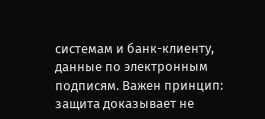системам и банк-клиенту, данные по электронным подписям. Важен принцип: защита доказывает не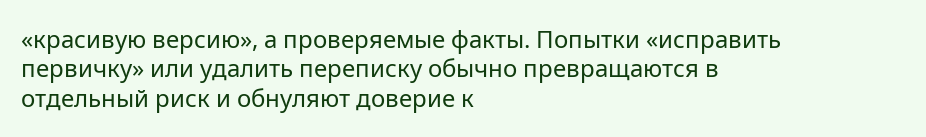«красивую версию», а проверяемые факты. Попытки «исправить первичку» или удалить переписку обычно превращаются в отдельный риск и обнуляют доверие к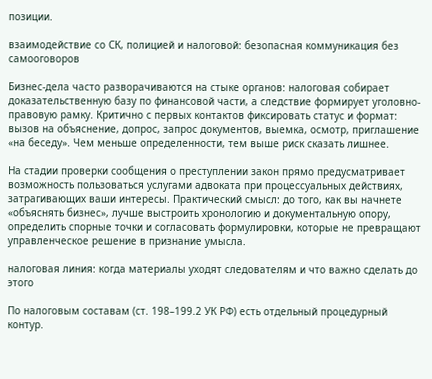позиции.

взаимодействие со СК, полицией и налоговой: безопасная коммуникация без самооговоров

Бизнес-дела часто разворачиваются на стыке органов: налоговая собирает доказательственную базу по финансовой части, а следствие формирует уголовно-правовую рамку. Критично с первых контактов фиксировать статус и формат: вызов на объяснение, допрос, запрос документов, выемка, осмотр, приглашение «на беседу». Чем меньше определенности, тем выше риск сказать лишнее.

На стадии проверки сообщения о преступлении закон прямо предусматривает возможность пользоваться услугами адвоката при процессуальных действиях, затрагивающих ваши интересы. Практический смысл: до того, как вы начнете «объяснять бизнес», лучше выстроить хронологию и документальную опору, определить спорные точки и согласовать формулировки, которые не превращают управленческое решение в признание умысла.

налоговая линия: когда материалы уходят следователям и что важно сделать до этого

По налоговым составам (ст. 198–199.2 УК РФ) есть отдельный процедурный контур.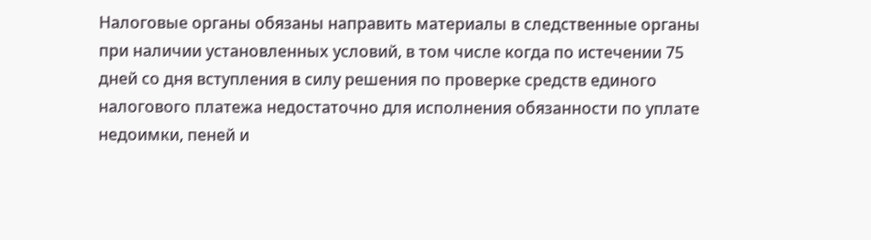Налоговые органы обязаны направить материалы в следственные органы при наличии установленных условий, в том числе когда по истечении 75 дней со дня вступления в силу решения по проверке средств единого налогового платежа недостаточно для исполнения обязанности по уплате недоимки, пеней и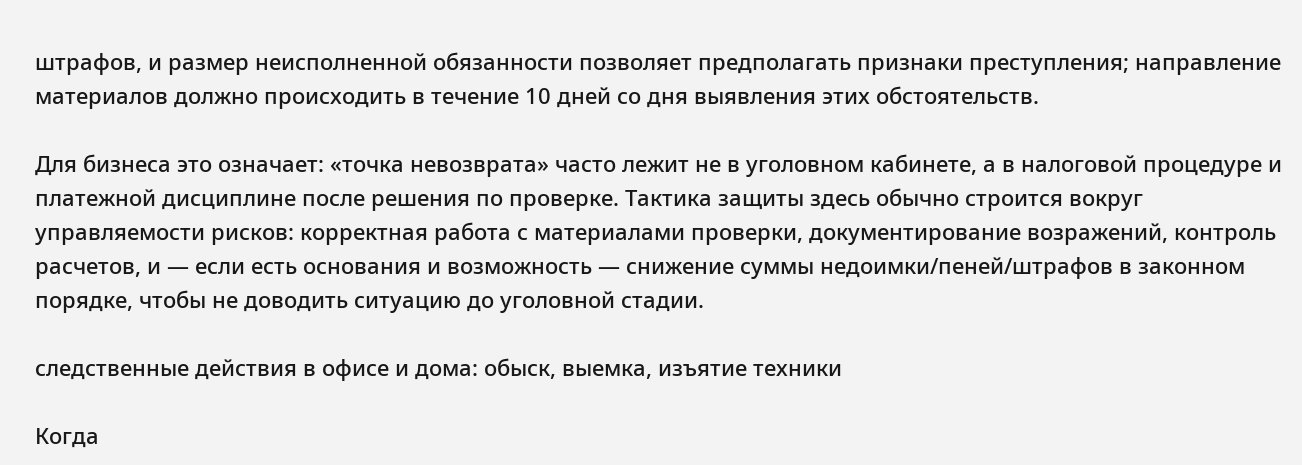штрафов, и размер неисполненной обязанности позволяет предполагать признаки преступления; направление материалов должно происходить в течение 10 дней со дня выявления этих обстоятельств.

Для бизнеса это означает: «точка невозврата» часто лежит не в уголовном кабинете, а в налоговой процедуре и платежной дисциплине после решения по проверке. Тактика защиты здесь обычно строится вокруг управляемости рисков: корректная работа с материалами проверки, документирование возражений, контроль расчетов, и — если есть основания и возможность — снижение суммы недоимки/пеней/штрафов в законном порядке, чтобы не доводить ситуацию до уголовной стадии.

следственные действия в офисе и дома: обыск, выемка, изъятие техники

Когда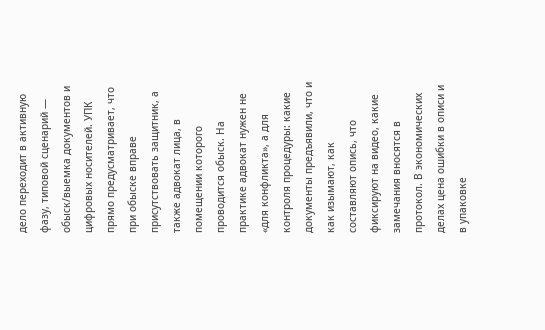дело переходит в активную фазу, типовой сценарий — обыск/выемка документов и цифровых носителей. УПК прямо предусматривает, что при обыске вправе присутствовать защитник, а также адвокат лица, в помещении которого проводится обыск. На практике адвокат нужен не «для конфликта», а для контроля процедуры: какие документы предъявили, что и как изымают, как составляют опись, что фиксируют на видео, какие замечания вносятся в протокол. В экономических делах цена ошибки в описи и в упаковке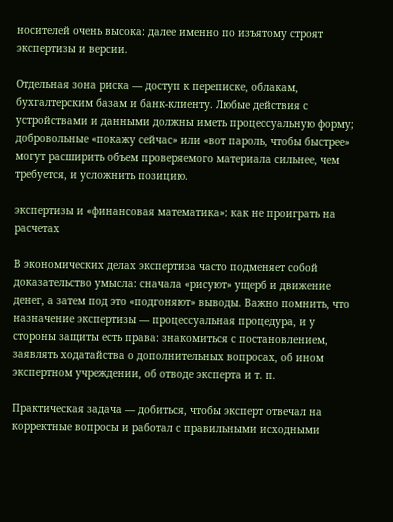носителей очень высока: далее именно по изъятому строят экспертизы и версии.

Отдельная зона риска — доступ к переписке, облакам, бухгалтерским базам и банк-клиенту. Любые действия с устройствами и данными должны иметь процессуальную форму; добровольные «покажу сейчас» или «вот пароль, чтобы быстрее» могут расширить объем проверяемого материала сильнее, чем требуется, и усложнить позицию.

экспертизы и «финансовая математика»: как не проиграть на расчетах

В экономических делах экспертиза часто подменяет собой доказательство умысла: сначала «рисуют» ущерб и движение денег, а затем под это «подгоняют» выводы. Важно помнить, что назначение экспертизы — процессуальная процедура, и у стороны защиты есть права: знакомиться с постановлением, заявлять ходатайства о дополнительных вопросах, об ином экспертном учреждении, об отводе эксперта и т. п.

Практическая задача — добиться, чтобы эксперт отвечал на корректные вопросы и работал с правильными исходными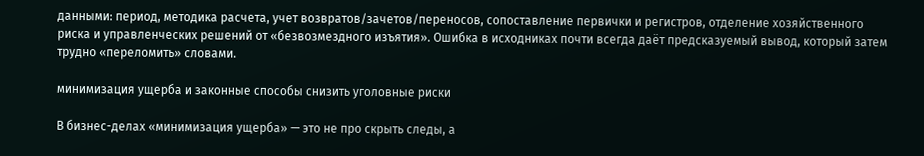данными: период, методика расчета, учет возвратов/зачетов/переносов, сопоставление первички и регистров, отделение хозяйственного риска и управленческих решений от «безвозмездного изъятия». Ошибка в исходниках почти всегда даёт предсказуемый вывод, который затем трудно «переломить» словами.

минимизация ущерба и законные способы снизить уголовные риски

В бизнес-делах «минимизация ущерба» — это не про скрыть следы, а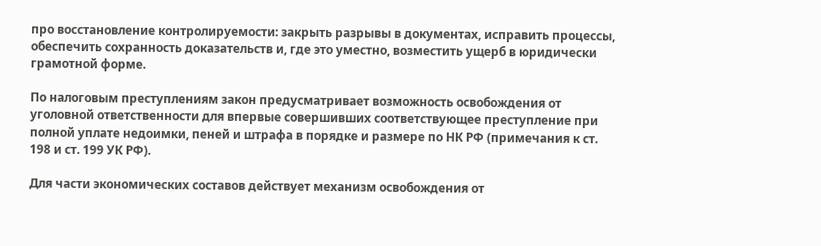про восстановление контролируемости: закрыть разрывы в документах, исправить процессы, обеспечить сохранность доказательств и, где это уместно, возместить ущерб в юридически грамотной форме.

По налоговым преступлениям закон предусматривает возможность освобождения от уголовной ответственности для впервые совершивших соответствующее преступление при полной уплате недоимки, пеней и штрафа в порядке и размере по НК РФ (примечания к ст. 198 и ст. 199 УК РФ).

Для части экономических составов действует механизм освобождения от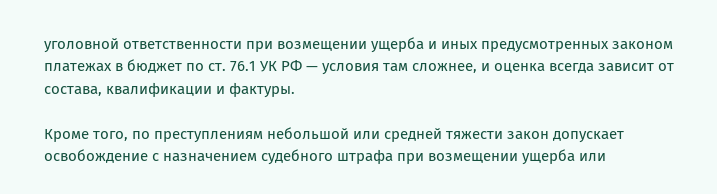уголовной ответственности при возмещении ущерба и иных предусмотренных законом платежах в бюджет по ст. 76.1 УК РФ — условия там сложнее, и оценка всегда зависит от состава, квалификации и фактуры.

Кроме того, по преступлениям небольшой или средней тяжести закон допускает освобождение с назначением судебного штрафа при возмещении ущерба или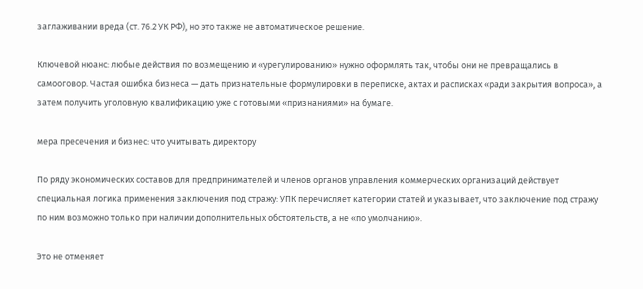заглаживании вреда (ст. 76.2 УК РФ), но это также не автоматическое решение.

Ключевой нюанс: любые действия по возмещению и «урегулированию» нужно оформлять так, чтобы они не превращались в самооговор. Частая ошибка бизнеса — дать признательные формулировки в переписке, актах и расписках «ради закрытия вопроса», а затем получить уголовную квалификацию уже с готовыми «признаниями» на бумаге.

мера пресечения и бизнес: что учитывать директору

По ряду экономических составов для предпринимателей и членов органов управления коммерческих организаций действует специальная логика применения заключения под стражу: УПК перечисляет категории статей и указывает, что заключение под стражу по ним возможно только при наличии дополнительных обстоятельств, а не «по умолчанию».

Это не отменяет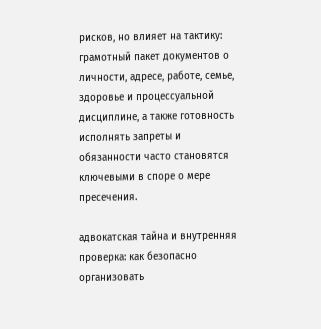рисков, но влияет на тактику: грамотный пакет документов о личности, адресе, работе, семье, здоровье и процессуальной дисциплине, а также готовность исполнять запреты и обязанности часто становятся ключевыми в споре о мере пресечения.

адвокатская тайна и внутренняя проверка: как безопасно организовать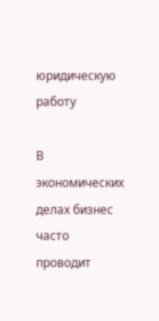юридическую работу

В экономических делах бизнес часто проводит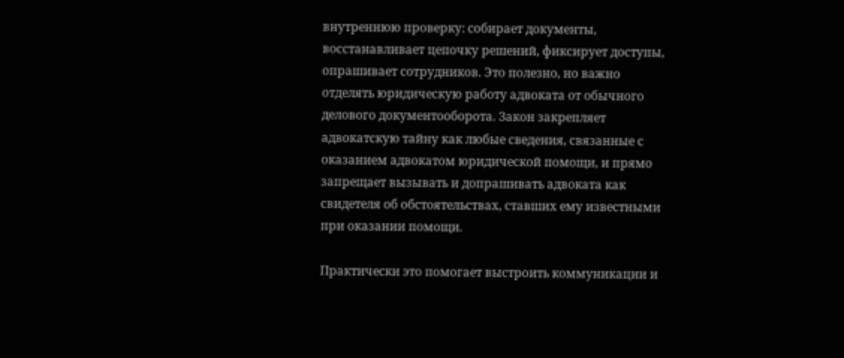внутреннюю проверку: собирает документы, восстанавливает цепочку решений, фиксирует доступы, опрашивает сотрудников. Это полезно, но важно отделять юридическую работу адвоката от обычного делового документооборота. Закон закрепляет адвокатскую тайну как любые сведения, связанные с оказанием адвокатом юридической помощи, и прямо запрещает вызывать и допрашивать адвоката как свидетеля об обстоятельствах, ставших ему известными при оказании помощи.

Практически это помогает выстроить коммуникации и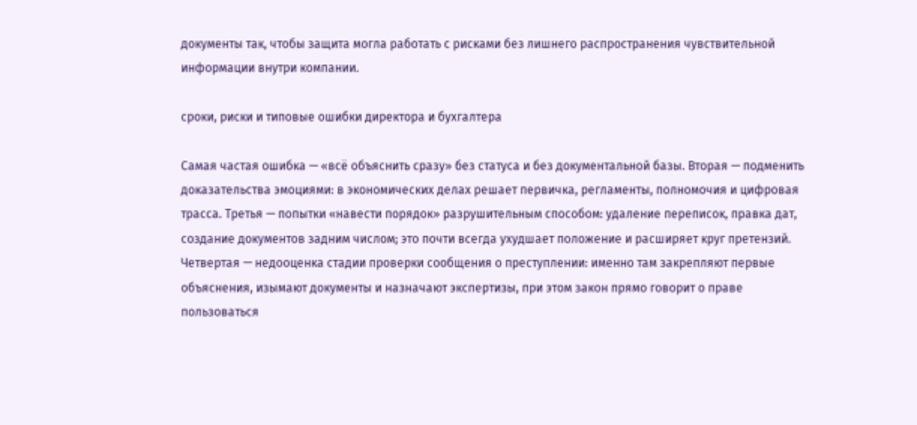документы так, чтобы защита могла работать с рисками без лишнего распространения чувствительной информации внутри компании.

сроки, риски и типовые ошибки директора и бухгалтера

Самая частая ошибка — «всё объяснить сразу» без статуса и без документальной базы. Вторая — подменить доказательства эмоциями: в экономических делах решает первичка, регламенты, полномочия и цифровая трасса. Третья — попытки «навести порядок» разрушительным способом: удаление переписок, правка дат, создание документов задним числом; это почти всегда ухудшает положение и расширяет круг претензий. Четвертая — недооценка стадии проверки сообщения о преступлении: именно там закрепляют первые объяснения, изымают документы и назначают экспертизы, при этом закон прямо говорит о праве пользоваться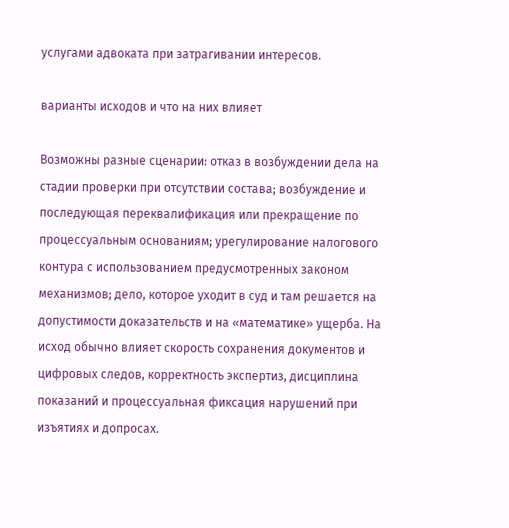услугами адвоката при затрагивании интересов.

варианты исходов и что на них влияет

Возможны разные сценарии: отказ в возбуждении дела на стадии проверки при отсутствии состава; возбуждение и последующая переквалификация или прекращение по процессуальным основаниям; урегулирование налогового контура с использованием предусмотренных законом механизмов; дело, которое уходит в суд и там решается на допустимости доказательств и на «математике» ущерба. На исход обычно влияет скорость сохранения документов и цифровых следов, корректность экспертиз, дисциплина показаний и процессуальная фиксация нарушений при изъятиях и допросах.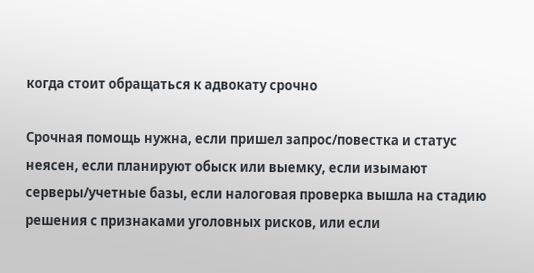когда стоит обращаться к адвокату срочно

Срочная помощь нужна, если пришел запрос/повестка и статус неясен, если планируют обыск или выемку, если изымают серверы/учетные базы, если налоговая проверка вышла на стадию решения с признаками уголовных рисков, или если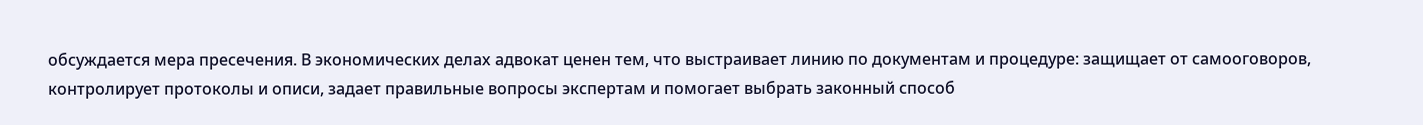обсуждается мера пресечения. В экономических делах адвокат ценен тем, что выстраивает линию по документам и процедуре: защищает от самооговоров, контролирует протоколы и описи, задает правильные вопросы экспертам и помогает выбрать законный способ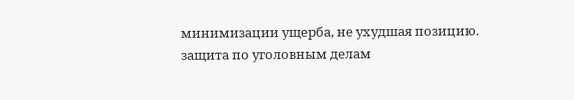минимизации ущерба, не ухудшая позицию.
защита по уголовным делам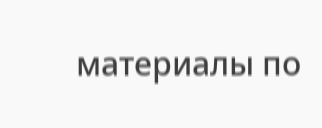материалы по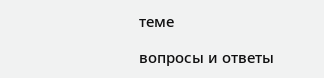теме

вопросы и ответы